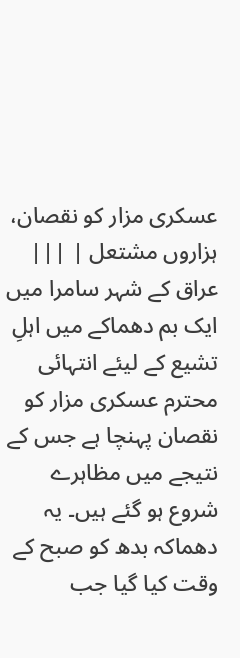عسکری مزار کو نقصان، ہزاروں مشتعل | |||
عراق کے شہر سامرا میں ایک بم دھماکے میں اہلِ تشیع کے لیئے انتہائی محترم عسکری مزار کو نقصان پہنچا ہے جس کے نتیجے میں مظاہرے شروع ہو گئے ہیں۔ یہ دھماکہ بدھ کو صبح کے وقت کیا گیا جب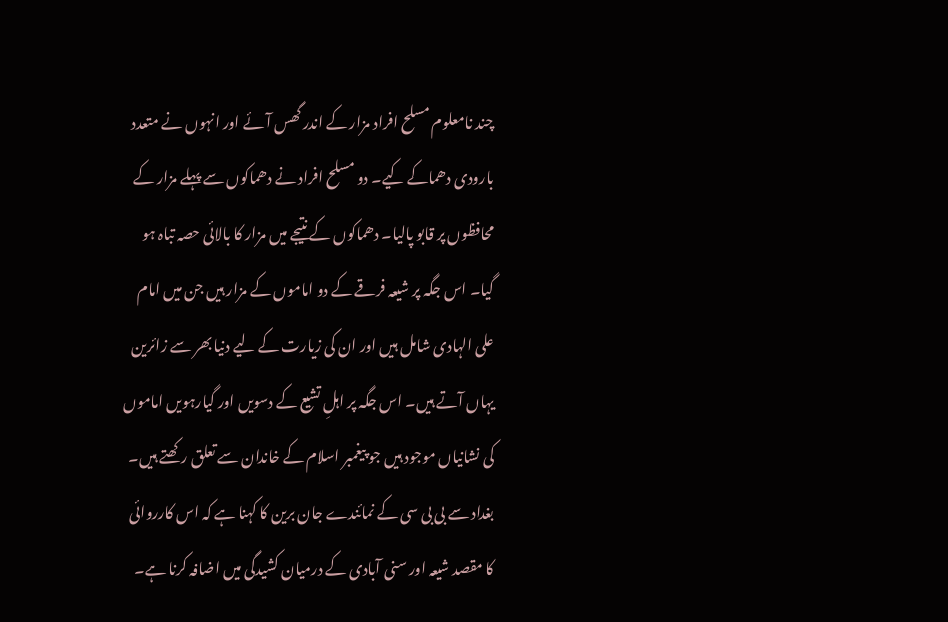چند نامعلوم مسلح افراد مزار کے اندر گھس آئے اور انہوں نے متعدد بارودی دھماکے کیے۔ دو مسلح افراد نے دھماکوں سے پہلے مزار کے محافظوں پر قابو پالیا۔ دھماکوں کے نتیجے میں مزار کا بالائی حصہ تباہ ہو گیا۔ اس جگہ پر شیعہ فرقے کے دو اماموں کے مزار ہیں جن میں امام علی الہادی شامل ہیں اور ان کی زیارت کے لیے دنیا بھر سے زائرین یہاں آتے ہیں۔ اس جگہ پر اہلِ تشیع کے دسویں اور گیارہویں اماموں کی نشانیاں موجود ہیں جو پیغمبر اسلام کے خاندان سے تعلق رکھتے ہیں۔ بغداد سے بی بی سی کے نمائندے جان برین کا کہنا ہے کہ اس کارروائی کا مقصد شیعہ اور سنی آبادی کے درمیان کشیدگی میں اضافہ کرنا ہے۔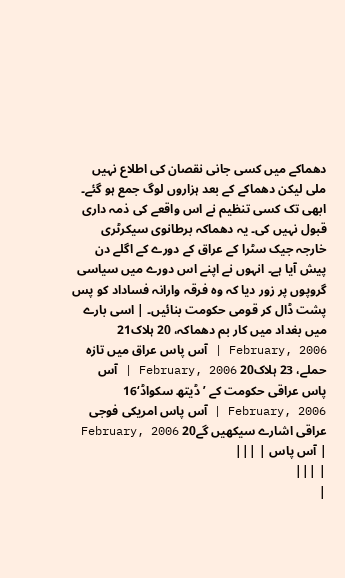دھماکے میں کسی جانی نقصان کی اطلاع نہیں ملی لیکن دھماکے کے بعد ہزاروں لوگ جمع ہو گئے۔ ابھی تک کسی تنظیم نے اس واقعے کی ذمہ داری قبول نہیں کی۔ یہ دھماکہ برطانوی سیکرٹری خارجہ جیک سٹرا کے عراق کے دورے کے اگلے دن پیش آیا ہے۔ انہوں نے اپنے اس دورے میں سیاسی گروپوں پر زور دیا کہ وہ فرقہ وارانہ فساداد کو پس پشت ڈال کر قومی حکومت بنائیں۔ | اسی بارے میں بغداد میں کار بم دھماکہ، 20 ہلاک21 February, 2006 | آس پاس عراق میں تازہ حملے، 23 ہلاک20 February, 2006 | آس پاس عراقی حکومت کے ’ڈیتھ سکواڈ‘16 February, 2006 | آس پاس امریکی فوجی عراقی اشارے سیکھیں گے20 February, 2006 | آس پاس | |||
| |||
|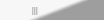|||